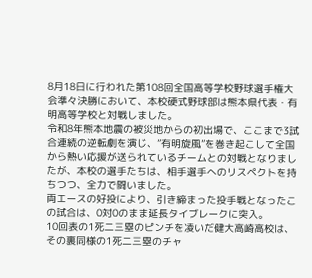8月18日に行われた第108回全国高等学校野球選手権大会準々決勝において、本校硬式野球部は熊本県代表・有明高等学校と対戦しました。
令和8年熊本地震の被災地からの初出場で、ここまで3試合連続の逆転劇を演じ、”有明旋風”を巻き起こして全国から熱い応援が送られているチームとの対戦となりましたが、本校の選手たちは、相手選手へのリスペクトを持ちつつ、全力で闘いました。
両エースの好投により、引き締まった投手戦となったこの試合は、0対0のまま延長タイブレークに突入。
10回表の1死二三塁のピンチを凌いだ健大高崎高校は、その裏同様の1死二三塁のチャ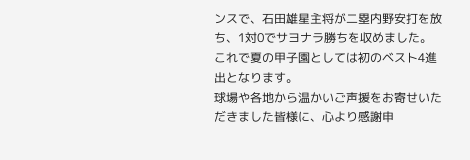ンスで、石田雄星主将が二塁内野安打を放ち、1対0でサヨナラ勝ちを収めました。
これで夏の甲子園としては初のベスト4進出となります。
球場や各地から温かいご声援をお寄せいただきました皆様に、心より感謝申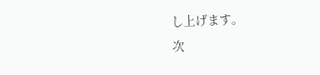し上げます。
次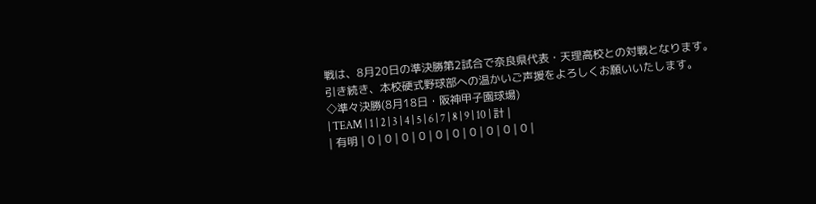戦は、8月20日の準決勝第2試合で奈良県代表・天理高校との対戦となります。
引き続き、本校硬式野球部への温かいご声援をよろしくお願いいたします。
◇準々決勝(8月18日・阪神甲子園球場)
| TEAM | 1 | 2 | 3 | 4 | 5 | 6 | 7 | 8 | 9 | 10 | 計 |
| 有明 | 0 | 0 | 0 | 0 | 0 | 0 | 0 | 0 | 0 | 0 |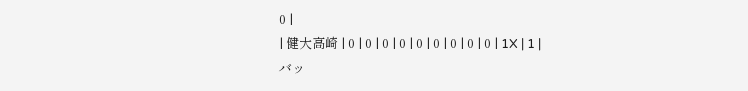0 |
| 健大高崎 | 0 | 0 | 0 | 0 | 0 | 0 | 0 | 0 | 0 | 1X | 1 |
バッ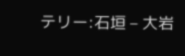テリー:石垣 – 大岩